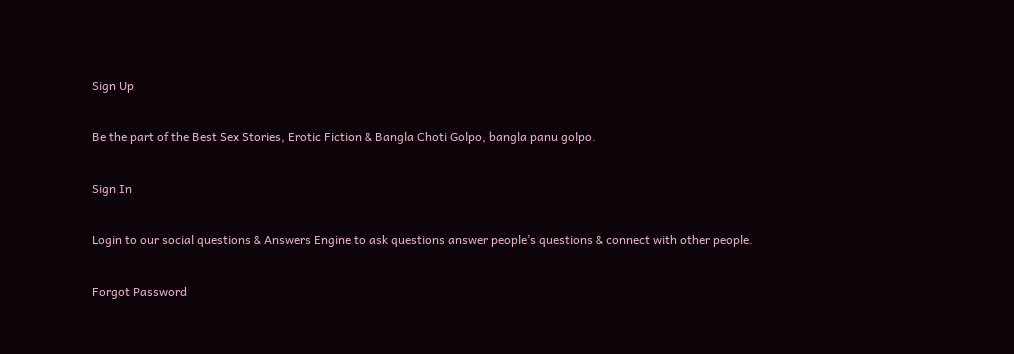Sign Up

Be the part of the Best Sex Stories, Erotic Fiction & Bangla Choti Golpo, bangla panu golpo.

Sign In

Login to our social questions & Answers Engine to ask questions answer people’s questions & connect with other people.

Forgot Password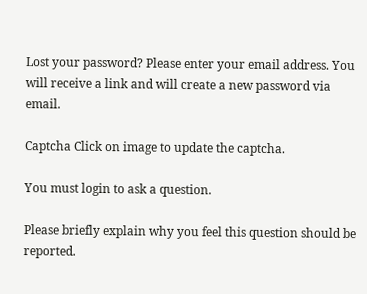Lost your password? Please enter your email address. You will receive a link and will create a new password via email.

Captcha Click on image to update the captcha.

You must login to ask a question.

Please briefly explain why you feel this question should be reported.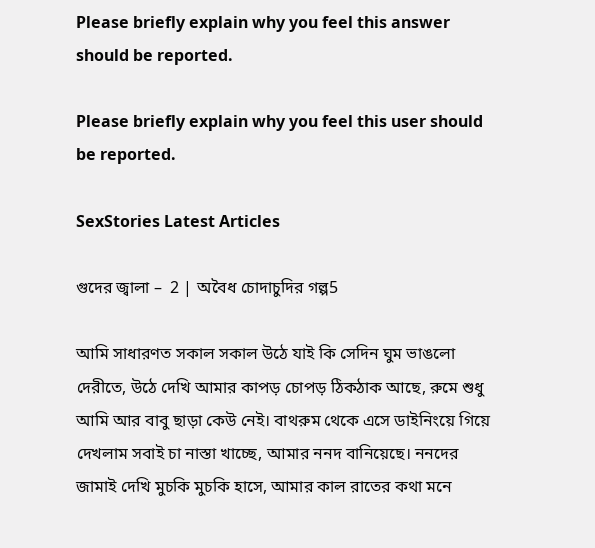Please briefly explain why you feel this answer should be reported.

Please briefly explain why you feel this user should be reported.

SexStories Latest Articles

গুদের জ্বালা –  2 | অবৈধ চোদাচুদির গল্প5

আমি সাধারণত সকাল সকাল উঠে যাই কি সেদিন ঘুম ভাঙলো দেরীতে, উঠে দেখি আমার কাপড় চোপড় ঠিকঠাক আছে, রুমে শুধু আমি আর বাবু ছাড়া কেউ নেই। বাথরুম থেকে এসে ডাইনিংয়ে গিয়ে দেখলাম সবাই চা নাস্তা খাচ্ছে, আমার ননদ বানিয়েছে। ননদের জামাই দেখি মুচকি মুচকি হাসে, আমার কাল রাতের কথা মনে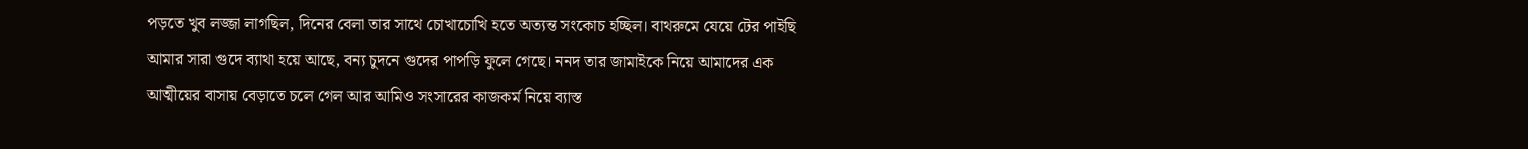পড়তে খুব লজ্জা লাগছিল, দিনের বেলা তার সাথে চোখাচোখি হতে অত্যন্ত সংকোচ হচ্ছিল। বাথরুমে যেয়ে টের পাইছি আমার সারা গুদে ব্যাথা হয়ে আছে, বন্য চুদনে গুদের পাপড়ি ফুলে গেছে। ননদ তার জামাইকে নিয়ে আমাদের এক আত্মীয়ের বাসায় বেড়াতে চলে গেল আর আমিও সংসারের কাজকর্ম নিয়ে ব্যাস্ত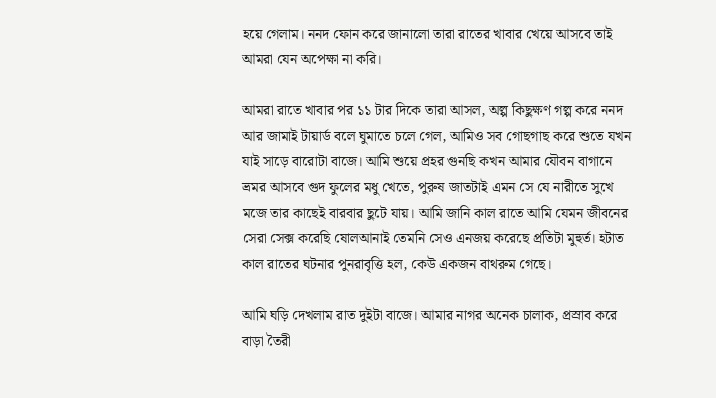হয়ে গেলাম। ননদ ফোন করে জানালো তারা রাতের খাবার খেয়ে আসবে তাই আমরা যেন অপেক্ষা না করি।

আমরা রাতে খাবার পর ১১ টার দিকে তারা আসল, অল্প কিছুক্ষণ গল্প করে ননদ আর জামাই টায়ার্ড বলে ঘুমাতে চলে গেল, আমিও সব গোছগাছ করে শুতে যখন যাই সাড়ে বারোটা বাজে। আমি শুয়ে প্রহর গুনছি কখন আমার যৌবন বাগানে ভ্রমর আসবে গুদ ফুলের মধু খেতে, পুরুষ জাতটাই এমন সে যে নারীতে সুখে মজে তার কাছেই বারবার ছুটে যায়। আমি জানি কাল রাতে আমি যেমন জীবনের সেরা সেক্স করেছি ষোলআনাই তেমনি সেও এনজয় করেছে প্রতিটা মুহুর্ত। হটাত কাল রাতের ঘটনার পুনরাবৃত্তি হল, কেউ একজন বাথরুম গেছে।

আমি ঘড়ি দেখলাম রাত দুইটা বাজে। আমার নাগর অনেক চালাক, প্রস্রাব করে বাড়া তৈরী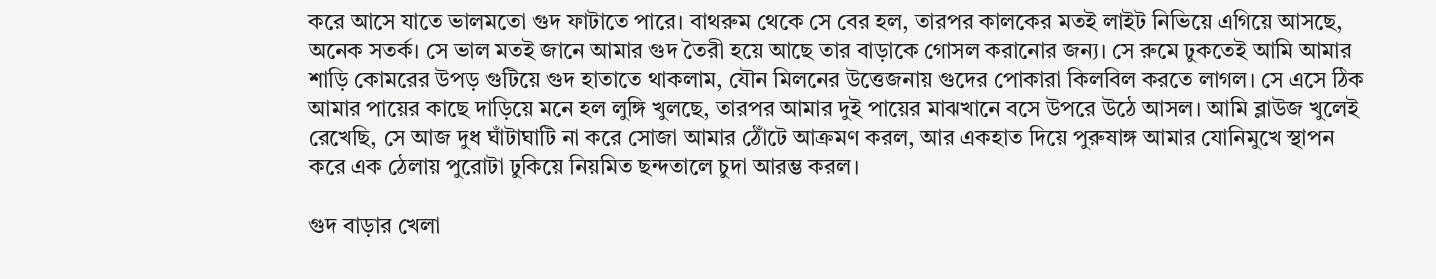করে আসে যাতে ভালমতো গুদ ফাটাতে পারে। বাথরুম থেকে সে বের হল, তারপর কালকের মতই লাইট নিভিয়ে এগিয়ে আসছে, অনেক সতর্ক। সে ভাল মতই জানে আমার গুদ তৈরী হয়ে আছে তার বাড়াকে গোসল করানোর জন্য। সে রুমে ঢুকতেই আমি আমার শাড়ি কোমরের উপড় গুটিয়ে গুদ হাতাতে থাকলাম, যৌন মিলনের উত্তেজনায় গুদের পোকারা কিলবিল করতে লাগল। সে এসে ঠিক আমার পায়ের কাছে দাড়িয়ে মনে হল লুঙ্গি খুলছে, তারপর আমার দুই পায়ের মাঝখানে বসে উপরে উঠে আসল। আমি ব্লাউজ খুলেই রেখেছি, সে আজ দুধ ঘাঁটাঘাটি না করে সোজা আমার ঠোঁটে আক্রমণ করল, আর একহাত দিয়ে পুরুষাঙ্গ আমার যোনিমুখে স্থাপন করে এক ঠেলায় পুরোটা ঢুকিয়ে নিয়মিত ছন্দতালে চুদা আরম্ভ করল।

গুদ বাড়ার খেলা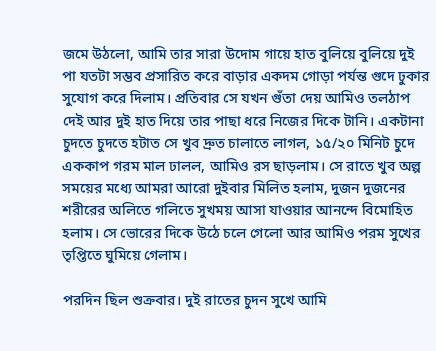জমে উঠলো, আমি তার সারা উদোম গায়ে হাত বুলিয়ে বুলিয়ে দুই পা যতটা সম্ভব প্রসারিত করে বাড়ার একদম গোড়া পর্যন্ত গুদে ঢুকার সুযোগ করে দিলাম। প্রতিবার সে যখন গুঁতা দেয় আমিও তলঠাপ দেই আর দুই হাত দিয়ে তার পাছা ধরে নিজের দিকে টানি। একটানা চুদতে চুদতে হটাত সে খুব দ্রুত চালাতে লাগল, ১৫/২০ মিনিট চুদে এককাপ গরম মাল ঢালল, আমিও রস ছাড়লাম। সে রাতে খুব অল্প সময়ের মধ্যে আমরা আরো দুইবার মিলিত হলাম, দুজন দুজনের শরীরের অলিতে গলিতে সুখময় আসা যাওয়ার আনন্দে বিমোহিত হলাম। সে ভোরের দিকে উঠে চলে গেলো আর আমিও পরম সুখের তৃপ্তিতে ঘুমিয়ে গেলাম।

পরদিন ছিল শুক্রবার। দুই রাতের চুদন সুখে আমি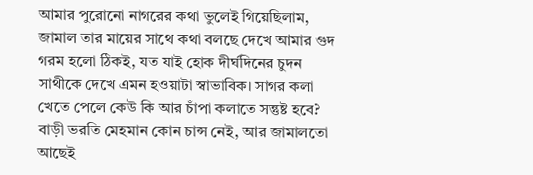আমার পুরোনো নাগরের কথা ভুলেই গিয়েছিলাম, জামাল তার মায়ের সাথে কথা বলছে দেখে আমার গুদ গরম হলো ঠিকই, যত যাই হোক দীর্ঘদিনের চুদন সাথীকে দেখে এমন হওয়াটা স্বাভাবিক। সাগর কলা খেতে পেলে কেউ কি আর চাঁপা কলাতে সন্তুষ্ট হবে? বাড়ী ভরতি মেহমান কোন চান্স নেই, আর জামালতো আছেই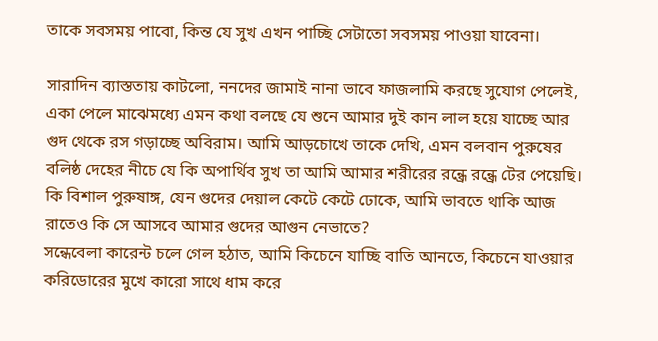তাকে সবসময় পাবো, কিন্ত যে সুখ এখন পাচ্ছি সেটাতো সবসময় পাওয়া যাবেনা।

সারাদিন ব্যাস্ততায় কাটলো, ননদের জামাই নানা ভাবে ফাজলামি করছে সুযোগ পেলেই, একা পেলে মাঝেমধ্যে এমন কথা বলছে যে শুনে আমার দুই কান লাল হয়ে যাচ্ছে আর গুদ থেকে রস গড়াচ্ছে অবিরাম। আমি আড়চোখে তাকে দেখি, এমন বলবান পুরুষের বলিষ্ঠ দেহের নীচে যে কি অপার্থিব সুখ তা আমি আমার শরীরের রন্ধ্রে রন্ধ্রে টের পেয়েছি। কি বিশাল পুরুষাঙ্গ, যেন গুদের দেয়াল কেটে কেটে ঢোকে, আমি ভাবতে থাকি আজ রাতেও কি সে আসবে আমার গুদের আগুন নেভাতে?
সন্ধেবেলা কারেন্ট চলে গেল হঠাত, আমি কিচেনে যাচ্ছি বাতি আনতে, কিচেনে যাওয়ার করিডোরের মুখে কারো সাথে ধাম করে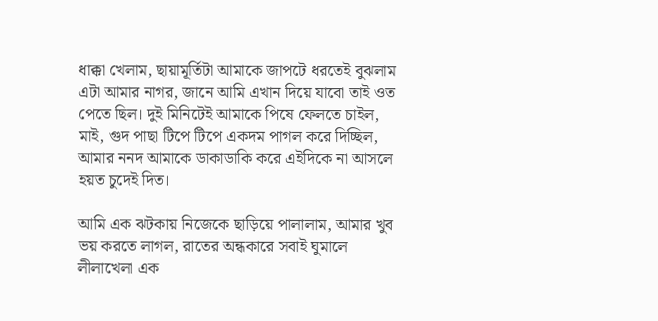ধাক্কা খেলাম, ছায়ামূর্তিটা আমাকে জাপটে ধরতেই বুঝলাম এটা আমার নাগর, জানে আমি এখান দিয়ে যাবো তাই ওত পেতে ছিল। দুই মিনিটেই আমাকে পিষে ফেলতে চাইল, মাই, গুদ পাছা টিপে টিপে একদম পাগল করে দিচ্ছিল, আমার ননদ আমাকে ডাকাডাকি করে এইদিকে না আসলে হয়ত চুদেই দিত।

আমি এক ঝটকায় নিজেকে ছাড়িয়ে পালালাম, আমার খুব ভয় করতে লাগল, রাতের অন্ধকারে সবাই ঘুমালে লীলাখেলা এক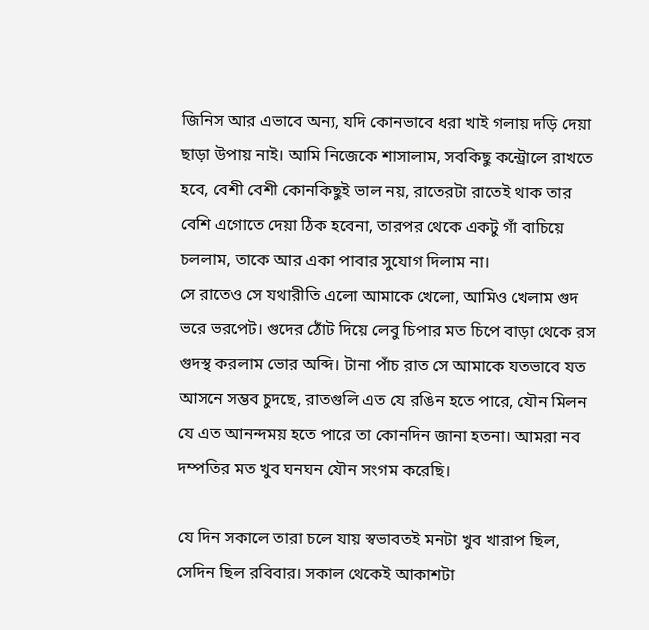জিনিস আর এভাবে অন্য, যদি কোনভাবে ধরা খাই গলায় দড়ি দেয়া ছাড়া উপায় নাই। আমি নিজেকে শাসালাম, সবকিছু কন্ট্রোলে রাখতে হবে, বেশী বেশী কোনকিছুই ভাল নয়, রাতেরটা রাতেই থাক তার বেশি এগোতে দেয়া ঠিক হবেনা, তারপর থেকে একটু গাঁ বাচিয়ে চললাম, তাকে আর একা পাবার সুযোগ দিলাম না।
সে রাতেও সে যথারীতি এলো আমাকে খেলো, আমিও খেলাম গুদ ভরে ভরপেট। গুদের ঠোঁট দিয়ে লেবু চিপার মত চিপে বাড়া থেকে রস গুদস্থ করলাম ভোর অব্দি। টানা পাঁচ রাত সে আমাকে যতভাবে যত আসনে সম্ভব চুদছে, রাতগুলি এত যে রঙিন হতে পারে, যৌন মিলন যে এত আনন্দময় হতে পারে তা কোনদিন জানা হতনা। আমরা নব দম্পতির মত খুব ঘনঘন যৌন সংগম করেছি।

যে দিন সকালে তারা চলে যায় স্বভাবতই মনটা খুব খারাপ ছিল, সেদিন ছিল রবিবার। সকাল থেকেই আকাশটা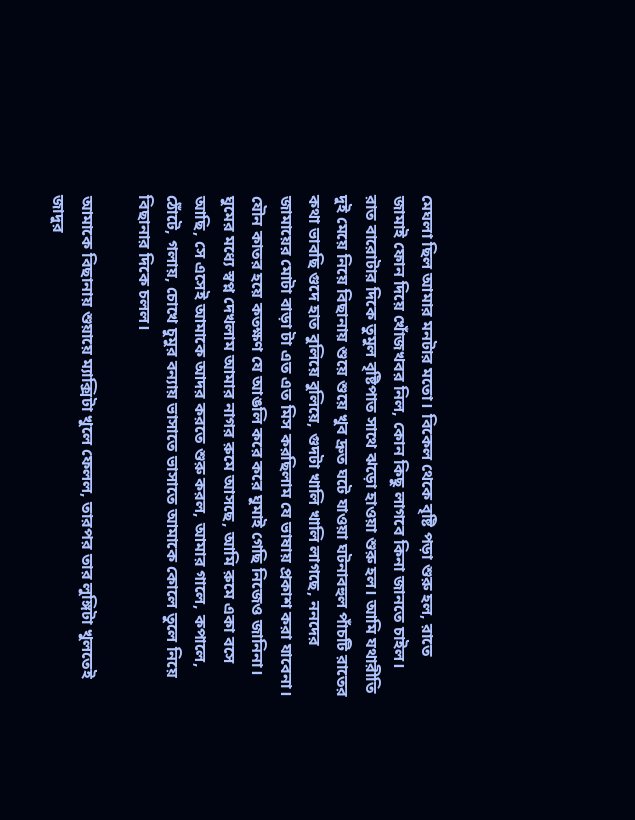মেঘলা ছিল আমার মনটার মতো। বিকেল থেকে বৃষ্টি পড়া শুরু হল, রাতে জামাই ফোন দিয়ে খোঁজখবর নিল, কোন কিছু লাগবে কিনা জানতে চাইল। রাত বারোটার দিকে তুমুল বৃষ্টিপাত সাথে ঝড়ো হাওয়া শুরু হল। আমি যথারীতি দুই মেয়ে নিয়ে বিছানায় শুয়ে শুয়ে খুব দ্রুত ঘটে যাওয়া ঘটনাবহুল পাঁচটি রাতের কথা ভাবছি গুদে হাত বুলিয়ে বুলিয়ে, গুদটা খালি খালি লাগছে, ননদের জামায়ের মোটা বাড়া টা এত এত মিস করছিলাম যে ভাষায় প্রকাশ করা যাবেনা। যৌন কাতর হয়ে কতক্ষণ যে আঙলি করে করে ঘুমাই গেছি নিজেও জানিনা। ঘুমের মধ্যে স্বপ্ন দেখলাম আমার নাগর রুমে আসছে, আমি রুমে একা বসে আছি, সে এসেই আমাকে আদর করতে শুরু করল, আমার গালে, কপালে, ঠোঁটে, গলায়, চোখে চুমুর বন্যায় ভাসাতে ভাসাতে আমাকে কোলে তুলে নিয়ে বিছানার দিকে চলল।

আমাকে বিছানায় শুয়ায়ে ম্যাক্সিটা খুলে ফেলল, তারপর তার লুঙ্গিটা খুলতেই জাদুর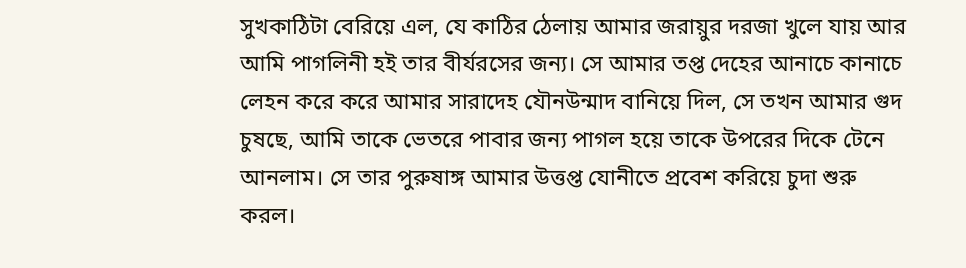সুখকাঠিটা বেরিয়ে এল, যে কাঠির ঠেলায় আমার জরায়ুর দরজা খুলে যায় আর আমি পাগলিনী হই তার বীর্যরসের জন্য। সে আমার তপ্ত দেহের আনাচে কানাচে লেহন করে করে আমার সারাদেহ যৌনউন্মাদ বানিয়ে দিল, সে তখন আমার গুদ চুষছে, আমি তাকে ভেতরে পাবার জন্য পাগল হয়ে তাকে উপরের দিকে টেনে আনলাম। সে তার পুরুষাঙ্গ আমার উত্তপ্ত যোনীতে প্রবেশ করিয়ে চুদা শুরু করল।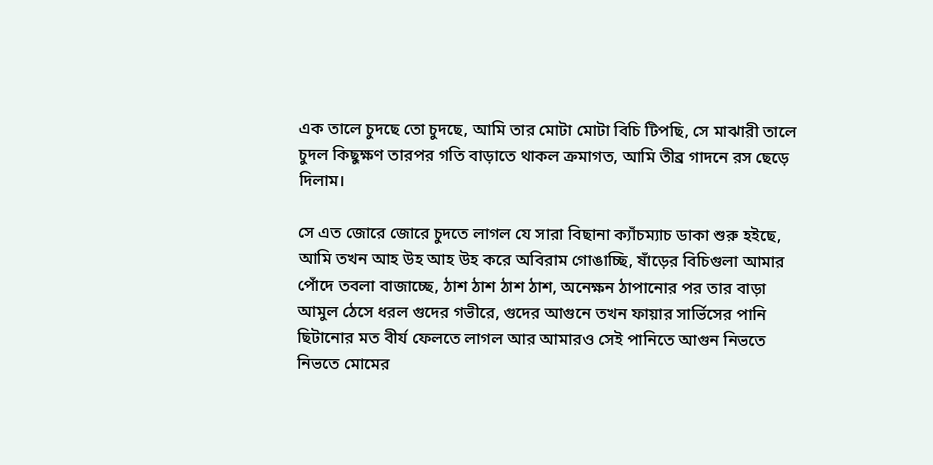এক তালে চুদছে তো চুদছে, আমি তার মোটা মোটা বিচি টিপছি, সে মাঝারী তালে চুদল কিছুক্ষণ তারপর গতি বাড়াতে থাকল ক্রমাগত, আমি তীব্র গাদনে রস ছেড়ে দিলাম।

সে এত জোরে জোরে চুদতে লাগল যে সারা বিছানা ক্যাঁচম্যাচ ডাকা শুরু হইছে, আমি তখন আহ উহ আহ উহ করে অবিরাম গোঙাচ্ছি, ষাঁড়ের বিচিগুলা আমার পোঁদে তবলা বাজাচ্ছে, ঠাশ ঠাশ ঠাশ ঠাশ, অনেক্ষন ঠাপানোর পর তার বাড়া আমুল ঠেসে ধরল গুদের গভীরে, গুদের আগুনে তখন ফায়ার সার্ভিসের পানি ছিটানোর মত বীর্য ফেলতে লাগল আর আমারও সেই পানিতে আগুন নিভতে নিভতে মোমের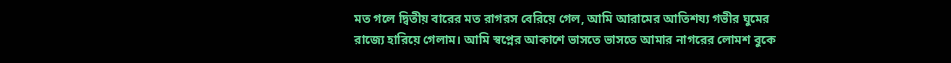মত গলে দ্বিতীয় বারের মত রাগরস বেরিয়ে গেল, আমি আরামের আতিশয্য গভীর ঘুমের রাজ্যে হারিয়ে গেলাম। আমি স্বপ্নের আকাশে ভাসতে ভাসতে আমার নাগরের লোমশ বুকে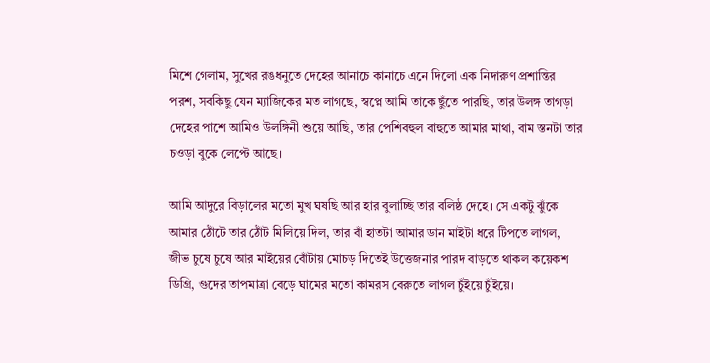মিশে গেলাম, সুখের রঙধনুতে দেহের আনাচে কানাচে এনে দিলো এক নিদারুণ প্রশান্তির পরশ, সবকিছু যেন ম্যাজিকের মত লাগছে, স্বপ্নে আমি তাকে ছুঁতে পারছি, তার উলঙ্গ তাগড়া দেহের পাশে আমিও উলঙ্গিনী শুয়ে আছি, তার পেশিবহুল বাহুতে আমার মাথা, বাম স্তনটা তার চওড়া বুকে লেপ্টে আছে।

আমি আদুরে বিড়ালের মতো মুখ ঘষছি আর হার বুলাচ্ছি তার বলিষ্ঠ দেহে। সে একটু ঝুঁকে আমার ঠোঁটে তার ঠোঁট মিলিয়ে দিল, তার বাঁ হাতটা আমার ডান মাইটা ধরে টিপতে লাগল, জীভ চুষে চুষে আর মাইয়ের বোঁটায় মোচড় দিতেই উত্তেজনার পারদ বাড়তে থাকল কয়েকশ ডিগ্রি, গুদের তাপমাত্রা বেড়ে ঘামের মতো কামরস বেরুতে লাগল চুঁইয়ে চুঁইয়ে।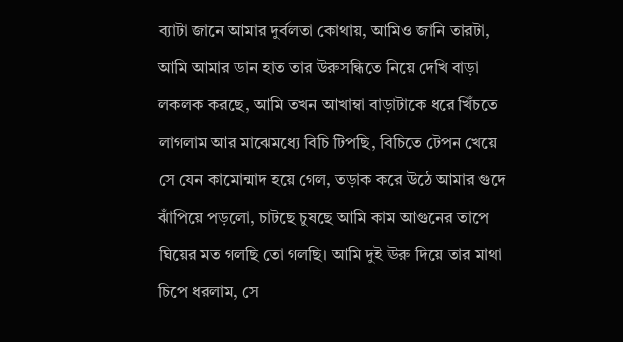ব্যাটা জানে আমার দুর্বলতা কোথায়, আমিও জানি তারটা, আমি আমার ডান হাত তার উরুসন্ধিতে নিয়ে দেখি বাড়া লকলক করছে, আমি তখন আখাম্বা বাড়াটাকে ধরে খিঁচতে লাগলাম আর মাঝেমধ্যে বিচি টিপছি, বিচিতে টেপন খেয়ে সে যেন কামোন্মাদ হয়ে গেল, তড়াক করে উঠে আমার গুদে ঝাঁপিয়ে পড়লো, চাটছে চুষছে আমি কাম আগুনের তাপে ঘিয়ের মত গলছি তো গলছি। আমি দুই ঊরু দিয়ে তার মাথা চিপে ধরলাম, সে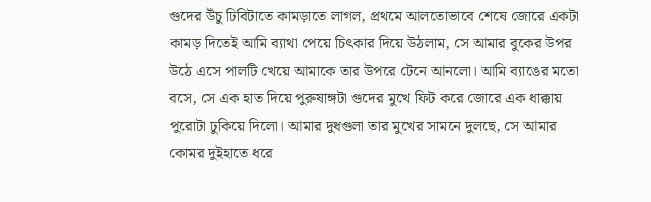গুদের উঁচু ঢিবিটাতে কামড়াতে লাগল, প্রথমে আলতোভাবে শেষে জোরে একটা কামড় দিতেই আমি ব্যাথা পেয়ে চিৎকার দিয়ে উঠলাম, সে আমার বুকের উপর উঠে এসে পালটি খেয়ে আমাকে তার উপরে টেনে আনলো। আমি ব্যাঙের মতো বসে, সে এক হাত দিয়ে পুরুষাঙ্গটা গুদের মুখে ফিট করে জোরে এক ধাক্কায় পুরোটা ঢুকিয়ে দিলো। আমার দুধগুলা তার মুখের সামনে দুলছে, সে আমার কোমর দুইহাতে ধরে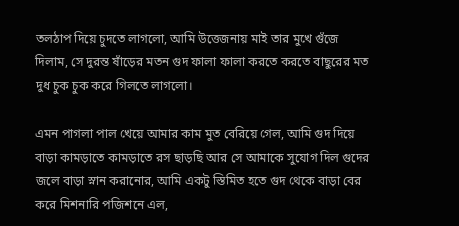তলঠাপ দিয়ে চুদতে লাগলো, আমি উত্তেজনায় মাই তার মুখে গুঁজে দিলাম, সে দুরন্ত ষাঁড়ের মতন গুদ ফালা ফালা করতে করতে বাছুরের মত দুধ চুক চুক করে গিলতে লাগলো।

এমন পাগলা পাল খেয়ে আমার কাম মুত বেরিয়ে গেল, আমি গুদ দিয়ে বাড়া কামড়াতে কামড়াতে রস ছাড়ছি আর সে আমাকে সুযোগ দিল গুদের জলে বাড়া স্নান করানোর, আমি একটু স্তিমিত হতে গুদ থেকে বাড়া বের করে মিশনারি পজিশনে এল,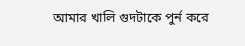আমার খালি গুদটাকে পুর্ন করে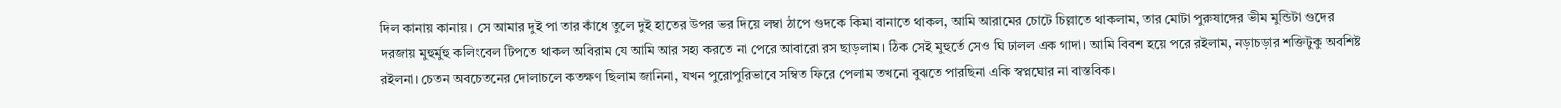দিল কানায় কানায়। সে আমার দুই পা তার কাঁধে তুলে দুই হাতের উপর ভর দিয়ে লম্বা ঠাপে গুদকে কিমা বানাতে থাকল, আমি আরামের চোটে চিল্লাতে থাকলাম, তার মোটা পুরুষাঙ্গের ভীম মুন্ডিটা গুদের দরজায় মুহুর্মুহু কলিংবেল টিপতে থাকল অবিরাম যে আমি আর সহ্য করতে না পেরে আবারো রস ছাড়লাম। ঠিক সেই মুহুর্তে সেও ঘি ঢালল এক গাদা। আমি বিবশ হয়ে পরে রইলাম, নড়াচড়ার শক্তিটুকু অবশিষ্ট রইলনা। চেতন অবচেতনের দোলাচলে কতক্ষণ ছিলাম জানিনা, যখন পুরোপুরিভাবে সম্বিত ফিরে পেলাম তখনো বুঝতে পারছিনা একি স্বপ্নঘোর না বাস্তবিক।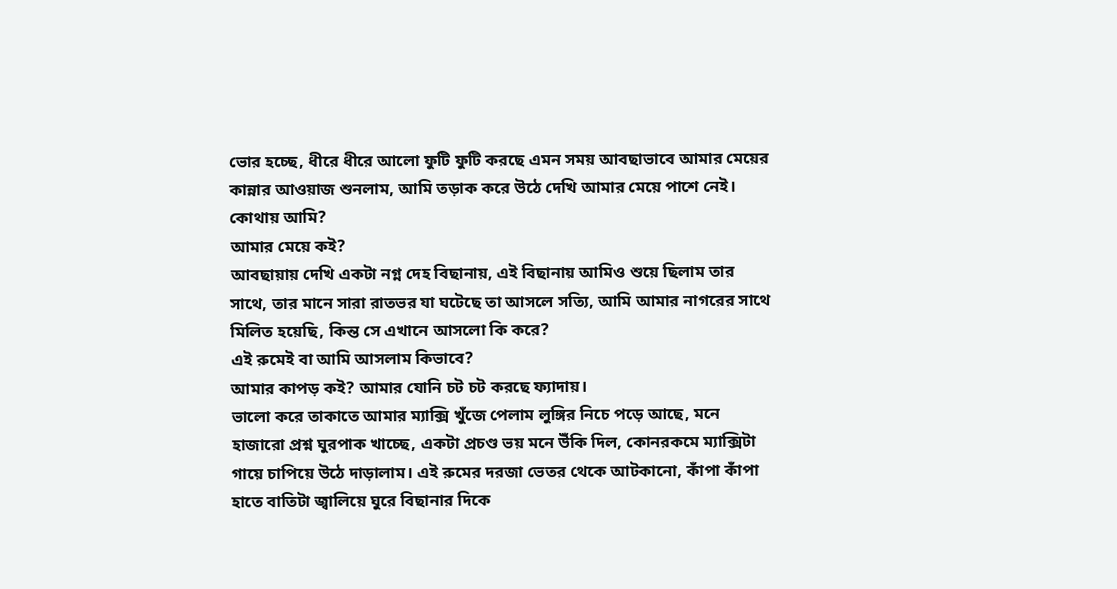ভোর হচ্ছে, ধীরে ধীরে আলো ফুটি ফুটি করছে এমন সময় আবছাভাবে আমার মেয়ের কান্নার আওয়াজ শুনলাম, আমি তড়াক করে উঠে দেখি আমার মেয়ে পাশে নেই।
কোথায় আমি?
আমার মেয়ে কই?
আবছায়ায় দেখি একটা নগ্ন দেহ বিছানায়, এই বিছানায় আমিও শুয়ে ছিলাম তার সাথে, তার মানে সারা রাতভর যা ঘটেছে তা আসলে সত্যি, আমি আমার নাগরের সাথে মিলিত হয়েছি, কিন্ত সে এখানে আসলো কি করে?
এই রুমেই বা আমি আসলাম কিভাবে?
আমার কাপড় কই? আমার যোনি চট চট করছে ফ্যাদায়।
ভালো করে তাকাতে আমার ম্যাক্সি খুঁজে পেলাম লুঙ্গির নিচে পড়ে আছে, মনে হাজারো প্রশ্ন ঘুরপাক খাচ্ছে, একটা প্রচণ্ড ভয় মনে উঁকি দিল, কোনরকমে ম্যাক্সিটা গায়ে চাপিয়ে উঠে দাড়ালাম। এই রুমের দরজা ভেতর থেকে আটকানো, কাঁপা কাঁপা হাতে বাতিটা জ্বালিয়ে ঘুরে বিছানার দিকে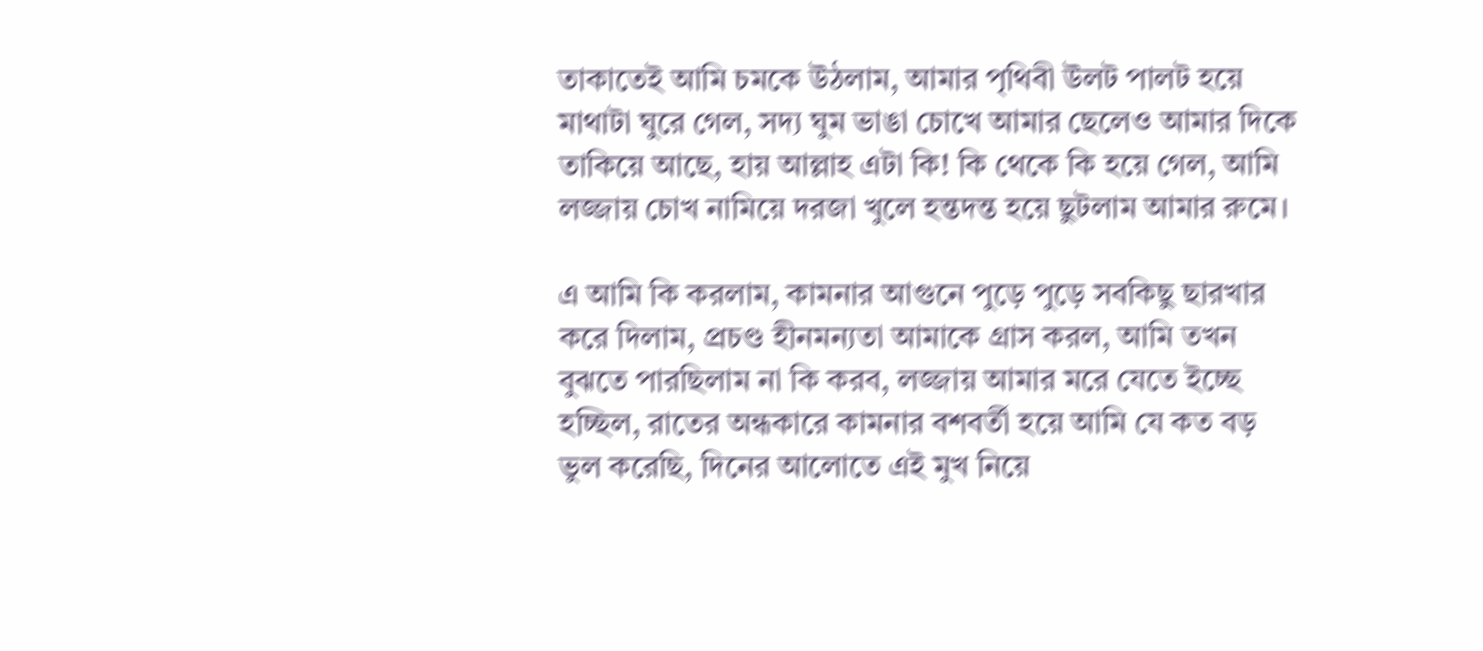তাকাতেই আমি চমকে উঠলাম, আমার পৃথিবী উলট পালট হয়ে মাথাটা ঘুরে গেল, সদ্য ঘুম ভাঙা চোখে আমার ছেলেও আমার দিকে তাকিয়ে আছে, হায় আল্লাহ এটা কি! কি থেকে কি হয়ে গেল, আমি লজ্জায় চোখ নামিয়ে দরজা খুলে হন্তদন্ত হয়ে ছুটলাম আমার রুমে।

এ আমি কি করলাম, কামনার আগুনে পুড়ে পুড়ে সবকিছু ছারখার করে দিলাম, প্রচণ্ড হীনমন্যতা আমাকে গ্রাস করল, আমি তখন বুঝতে পারছিলাম না কি করব, লজ্জায় আমার মরে যেতে ইচ্ছে হচ্ছিল, রাতের অন্ধকারে কামনার বশবর্তী হয়ে আমি যে কত বড় ভুল করেছি, দিনের আলোতে এই মুখ নিয়ে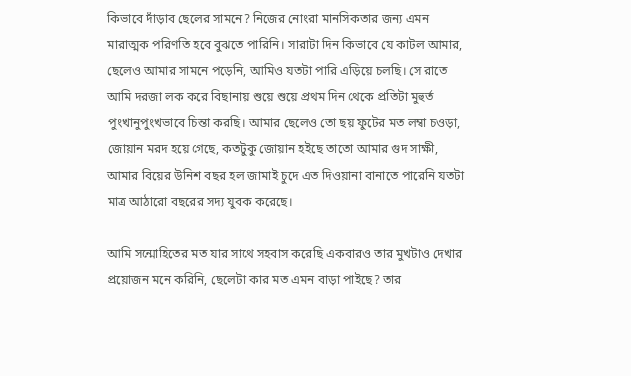কিভাবে দাঁড়াব ছেলের সামনে? নিজের নোংরা মানসিকতার জন্য এমন মারাত্মক পরিণতি হবে বুঝতে পারিনি। সারাটা দিন কিভাবে যে কাটল আমার, ছেলেও আমার সামনে পড়েনি, আমিও যতটা পারি এড়িয়ে চলছি। সে রাতে আমি দরজা লক করে বিছানায় শুয়ে শুয়ে প্রথম দিন থেকে প্রতিটা মুহুর্ত পুংখানুপুংখভাবে চিন্তা করছি। আমার ছেলেও তো ছয় ফুটের মত লম্বা চওড়া, জোয়ান মরদ হয়ে গেছে, কতটুকু জোয়ান হইছে তাতো আমার গুদ সাক্ষী, আমার বিয়ের উনিশ বছর হল জামাই চুদে এত দিওয়ানা বানাতে পারেনি যতটা মাত্র আঠারো বছরের সদ্য যুবক করেছে।

আমি সন্মোহিতের মত যার সাথে সহবাস করেছি একবারও তার মুখটাও দেখার প্রয়োজন মনে করিনি, ছেলেটা কার মত এমন বাড়া পাইছে? তার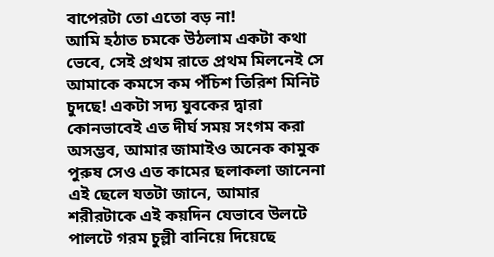বাপেরটা তো এতো বড় না!
আমি হঠাত চমকে উঠলাম একটা কথা ভেবে, সেই প্রথম রাতে প্রথম মিলনেই সে আমাকে কমসে কম পঁচিশ তিরিশ মিনিট চুদছে! একটা সদ্য যুবকের দ্বারা কোনভাবেই এত দীর্ঘ সময় সংগম করা অসম্ভব, আমার জামাইও অনেক কামুক পুরুষ সেও এত কামের ছলাকলা জানেনা এই ছেলে যতটা জানে, আমার শরীরটাকে এই কয়দিন যেভাবে উলটে পালটে গরম চুল্লী বানিয়ে দিয়েছে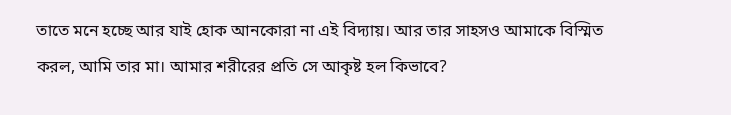তাতে মনে হচ্ছে আর যাই হোক আনকোরা না এই বিদ্যায়। আর তার সাহসও আমাকে বিস্মিত করল, আমি তার মা। আমার শরীরের প্রতি সে আকৃষ্ট হল কিভাবে?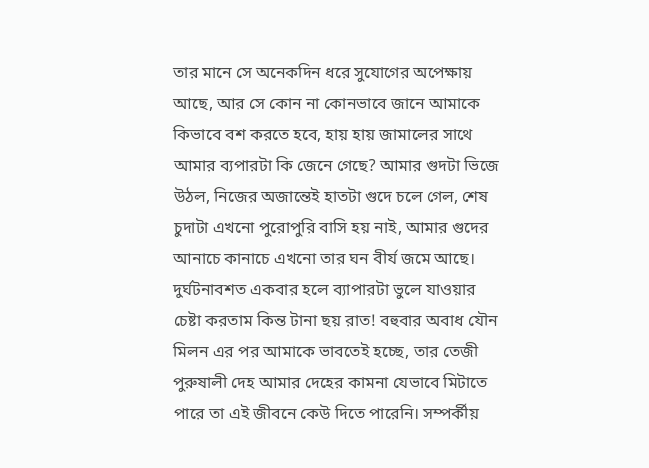তার মানে সে অনেকদিন ধরে সুযোগের অপেক্ষায় আছে, আর সে কোন না কোনভাবে জানে আমাকে কিভাবে বশ করতে হবে, হায় হায় জামালের সাথে আমার ব্যপারটা কি জেনে গেছে? আমার গুদটা ভিজে উঠল, নিজের অজান্তেই হাতটা গুদে চলে গেল, শেষ চুদাটা এখনো পুরোপুরি বাসি হয় নাই, আমার গুদের আনাচে কানাচে এখনো তার ঘন বীর্য জমে আছে। দুর্ঘটনাবশত একবার হলে ব্যাপারটা ভুলে যাওয়ার চেষ্টা করতাম কিন্ত টানা ছয় রাত! বহুবার অবাধ যৌন মিলন এর পর আমাকে ভাবতেই হচ্ছে, তার তেজী পুরুষালী দেহ আমার দেহের কামনা যেভাবে মিটাতে পারে তা এই জীবনে কেউ দিতে পারেনি। সম্পর্কীয়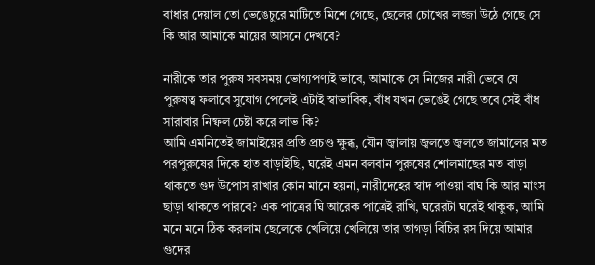বাধার দেয়াল তো ভেঙেচুরে মাটিতে মিশে গেছে, ছেলের চোখের লজ্জা উঠে গেছে সে কি আর আমাকে মায়ের আসনে দেখবে?

নারীকে তার পুরুষ সবসময় ভোগ্যপণ্যই ভাবে, আমাকে সে নিজের নারী ভেবে যে পুরুষত্ব ফলাবে সুযোগ পেলেই এটাই স্বাভাবিক, বাঁধ যখন ভেঙেই গেছে তবে সেই বাঁধ সারাবার নিষ্ফল চেষ্টা করে লাভ কি?
আমি এমনিতেই জামাইয়ের প্রতি প্রচণ্ড ক্ষুব্ধ, যৌন জ্বালায় জ্বলতে জ্বলতে জামালের মত পরপুরুষের দিকে হাত বাড়াইছি, ঘরেই এমন বলবান পুরুষের শোলমাছের মত বাড়া থাকতে গুদ উপোস রাখার কোন মানে হয়না, নারীদেহের স্বাদ পাওয়া বাঘ কি আর মাংস ছাড়া থাকতে পারবে? এক পাত্রের ঘি আরেক পাত্রেই রাখি, ঘরেরটা ঘরেই থাকুক, আমি মনে মনে ঠিক করলাম ছেলেকে খেলিয়ে খেলিয়ে তার তাগড়া বিচির রস দিয়ে আমার গুদের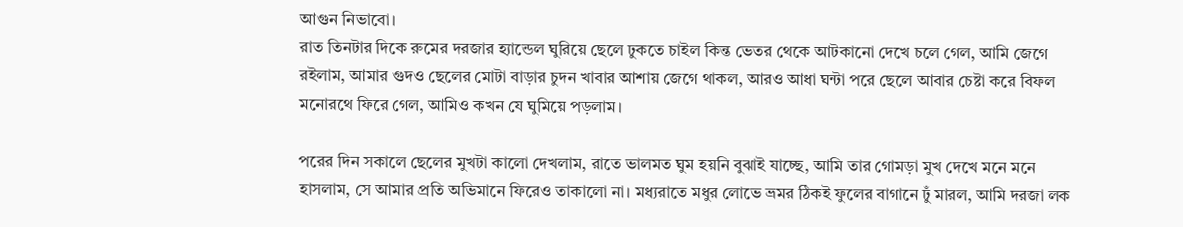আগুন নিভাবো।
রাত তিনটার দিকে রুমের দরজার হ্যান্ডেল ঘুরিয়ে ছেলে ঢুকতে চাইল কিন্ত ভেতর থেকে আটকানো দেখে চলে গেল, আমি জেগে রইলাম, আমার গুদও ছেলের মোটা বাড়ার চুদন খাবার আশায় জেগে থাকল, আরও আধা ঘন্টা পরে ছেলে আবার চেষ্টা করে বিফল মনোরথে ফিরে গেল, আমিও কখন যে ঘুমিয়ে পড়লাম।

পরের দিন সকালে ছেলের মুখটা কালো দেখলাম, রাতে ভালমত ঘুম হয়নি বুঝাই যাচ্ছে, আমি তার গোমড়া মুখ দেখে মনে মনে হাসলাম, সে আমার প্রতি অভিমানে ফিরেও তাকালো না। মধ্যরাতে মধুর লোভে ভ্রমর ঠিকই ফুলের বাগানে ঢুঁ মারল, আমি দরজা লক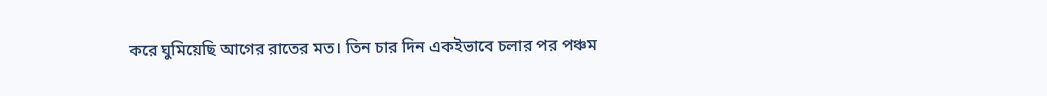করে ঘুমিয়েছি আগের রাতের মত। তিন চার দিন একইভাবে চলার পর পঞ্চম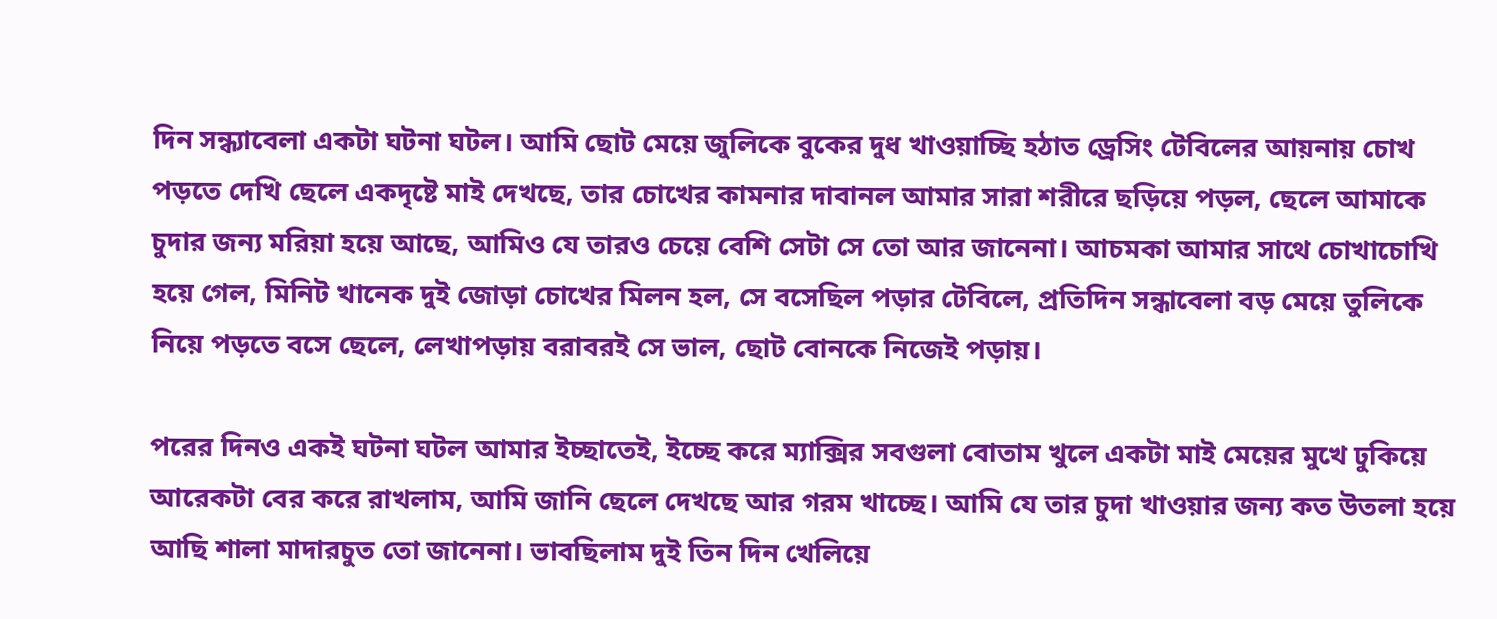দিন সন্ধ্যাবেলা একটা ঘটনা ঘটল। আমি ছোট মেয়ে জুলিকে বুকের দুধ খাওয়াচ্ছি হঠাত ড্রেসিং টেবিলের আয়নায় চোখ পড়তে দেখি ছেলে একদৃষ্টে মাই দেখছে, তার চোখের কামনার দাবানল আমার সারা শরীরে ছড়িয়ে পড়ল, ছেলে আমাকে চুদার জন্য মরিয়া হয়ে আছে, আমিও যে তারও চেয়ে বেশি সেটা সে তো আর জানেনা। আচমকা আমার সাথে চোখাচোখি হয়ে গেল, মিনিট খানেক দুই জোড়া চোখের মিলন হল, সে বসেছিল পড়ার টেবিলে, প্রতিদিন সন্ধাবেলা বড় মেয়ে তুলিকে নিয়ে পড়তে বসে ছেলে, লেখাপড়ায় বরাবরই সে ভাল, ছোট বোনকে নিজেই পড়ায়।

পরের দিনও একই ঘটনা ঘটল আমার ইচ্ছাতেই, ইচ্ছে করে ম্যাক্সির সবগুলা বোতাম খুলে একটা মাই মেয়ের মুখে ঢুকিয়ে আরেকটা বের করে রাখলাম, আমি জানি ছেলে দেখছে আর গরম খাচ্ছে। আমি যে তার চুদা খাওয়ার জন্য কত উতলা হয়ে আছি শালা মাদারচুত তো জানেনা। ভাবছিলাম দুই তিন দিন খেলিয়ে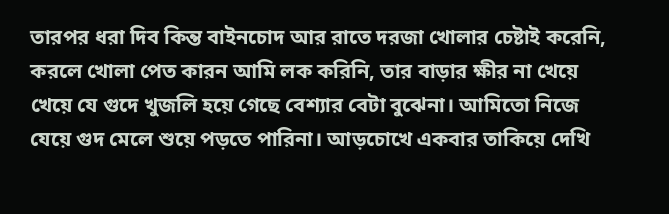তারপর ধরা দিব কিন্ত বাইনচোদ আর রাতে দরজা খোলার চেষ্টাই করেনি, করলে খোলা পেত কারন আমি লক করিনি, তার বাড়ার ক্ষীর না খেয়ে খেয়ে যে গুদে খুজলি হয়ে গেছে বেশ্যার বেটা বুঝেনা। আমিতো নিজে যেয়ে গুদ মেলে শুয়ে পড়তে পারিনা। আড়চোখে একবার তাকিয়ে দেখি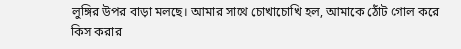লুঙ্গির উপর বাড়া মলছে। আমার সাথে চোখাচোখি হল, আমাকে ঠোঁট গোল করে কিস করার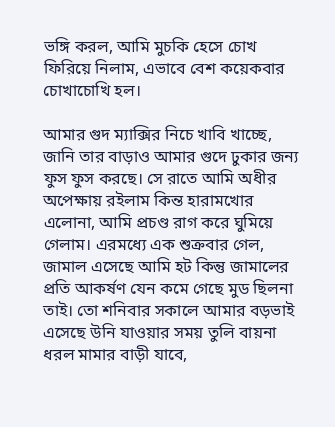ভঙ্গি করল, আমি মুচকি হেসে চোখ ফিরিয়ে নিলাম, এভাবে বেশ কয়েকবার চোখাচোখি হল।

আমার গুদ ম্যাক্সির নিচে খাবি খাচ্ছে, জানি তার বাড়াও আমার গুদে ঢুকার জন্য ফুস ফুস করছে। সে রাতে আমি অধীর অপেক্ষায় রইলাম কিন্ত হারামখোর এলোনা, আমি প্রচণ্ড রাগ করে ঘুমিয়ে গেলাম। এরমধ্যে এক শুক্রবার গেল, জামাল এসেছে আমি হট কিন্তু জামালের প্রতি আকর্ষণ যেন কমে গেছে মুড ছিলনা তাই। তো শনিবার সকালে আমার বড়ভাই এসেছে উনি যাওয়ার সময় তুলি বায়না ধরল মামার বাড়ী যাবে,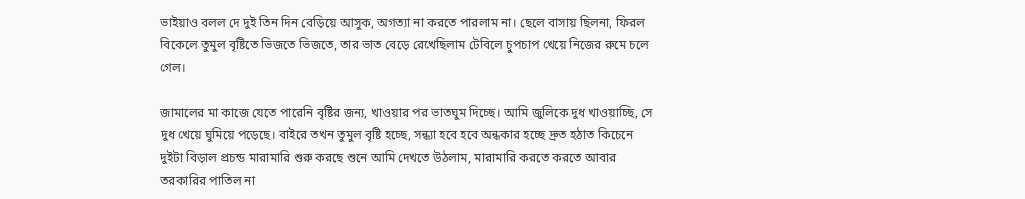ভাইয়াও বলল দে দুই তিন দিন বেড়িয়ে আসুক, অগত্যা না করতে পারলাম না। ছেলে বাসায় ছিলনা, ফিরল বিকেলে তুমুল বৃষ্টিতে ভিজতে ভিজতে, তার ভাত বেড়ে রেখেছিলাম টেবিলে চুপচাপ খেয়ে নিজের রুমে চলে গেল।

জামালের মা কাজে যেতে পারেনি বৃষ্টির জন্য, খাওয়ার পর ভাতঘুম দিচ্ছে। আমি জুলিকে দুধ খাওয়াচ্ছি, সে দুধ খেয়ে ঘুমিয়ে পড়েছে। বাইরে তখন তুমুল বৃষ্টি হচ্ছে, সন্ধ্যা হবে হবে অন্ধকার হচ্ছে দ্রুত হঠাত কিচেনে দুইটা বিড়াল প্রচন্ড মারামারি শুরু করছে শুনে আমি দেখতে উঠলাম, মারামারি করতে করতে আবার তরকারির পাতিল না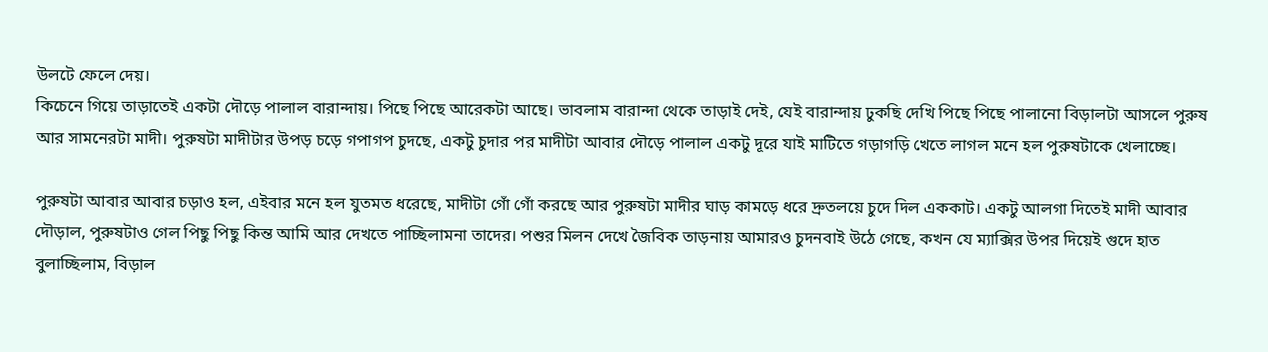উলটে ফেলে দেয়।
কিচেনে গিয়ে তাড়াতেই একটা দৌড়ে পালাল বারান্দায়। পিছে পিছে আরেকটা আছে। ভাবলাম বারান্দা থেকে তাড়াই দেই, যেই বারান্দায় ঢুকছি দেখি পিছে পিছে পালানো বিড়ালটা আসলে পুরুষ আর সামনেরটা মাদী। পুরুষটা মাদীটার উপড় চড়ে গপাগপ চুদছে, একটু চুদার পর মাদীটা আবার দৌড়ে পালাল একটু দূরে যাই মাটিতে গড়াগড়ি খেতে লাগল মনে হল পুরুষটাকে খেলাচ্ছে।

পুরুষটা আবার আবার চড়াও হল, এইবার মনে হল যুতমত ধরেছে, মাদীটা গোঁ গোঁ করছে আর পুরুষটা মাদীর ঘাড় কামড়ে ধরে দ্রুতলয়ে চুদে দিল এককাট। একটু আলগা দিতেই মাদী আবার দৌড়াল, পুরুষটাও গেল পিছু পিছু কিন্ত আমি আর দেখতে পাচ্ছিলামনা তাদের। পশুর মিলন দেখে জৈবিক তাড়নায় আমারও চুদনবাই উঠে গেছে, কখন যে ম্যাক্সির উপর দিয়েই গুদে হাত বুলাচ্ছিলাম, বিড়াল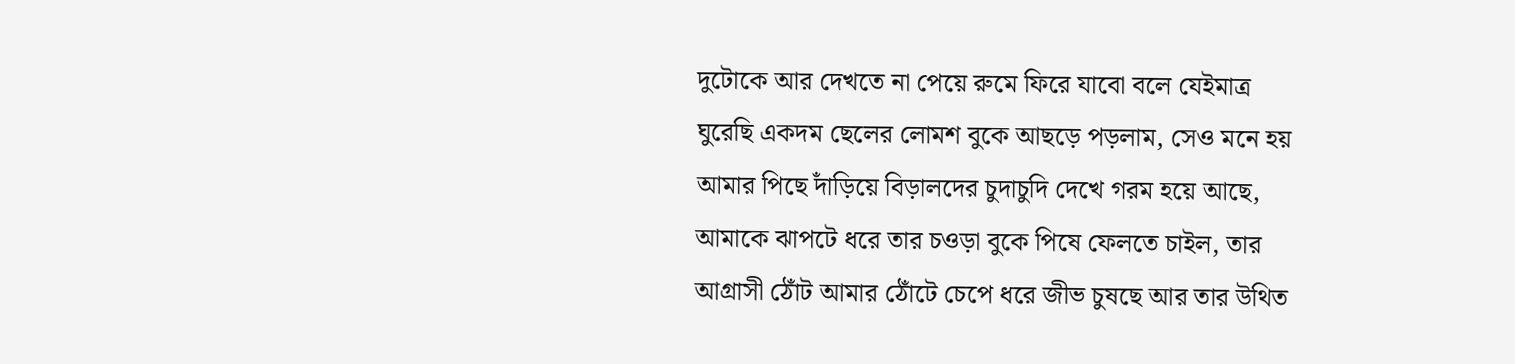দুটোকে আর দেখতে না পেয়ে রুমে ফিরে যাবো বলে যেইমাত্র ঘুরেছি একদম ছেলের লোমশ বুকে আছড়ে পড়লাম, সেও মনে হয় আমার পিছে দাঁড়িয়ে বিড়ালদের চুদাচুদি দেখে গরম হয়ে আছে, আমাকে ঝাপটে ধরে তার চওড়া বুকে পিষে ফেলতে চাইল, তার আগ্রাসী ঠোঁট আমার ঠোঁটে চেপে ধরে জীভ চুষছে আর তার উথিত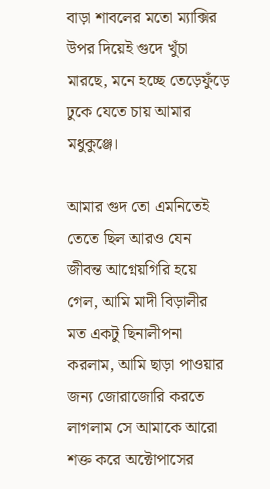বাড়া শাবলের মতো ম্যাক্সির উপর দিয়েই গুদে খুঁচা মারছে, মনে হচ্ছে তেড়েফুঁড়ে ঢুকে যেতে চায় আমার মধুকুঞ্জে।

আমার গুদ তো এমনিতেই তেতে ছিল আরও যেন জীবন্ত আগ্নেয়গিরি হয়ে গেল, আমি মাদী বিড়ালীর মত একটু ছিনালীপনা করলাম, আমি ছাড়া পাওয়ার জন্য জোরাজোরি করতে লাগলাম সে আমাকে আরো শক্ত করে অক্টোপাসের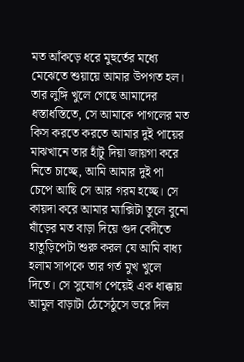মত আঁকড়ে ধরে মুহুর্তের মধ্যে মেঝেতে শুয়ায়ে আমার উপগত হল। তার লুঙ্গি খুলে গেছে আমাদের ধস্তাধস্তিতে, সে আমাকে পাগলের মত কিস করতে করতে আমার দুই পায়ের মাঝখানে তার হাঁটু দিয়া জায়গা করে নিতে চাচ্ছে, আমি আমার দুই পা চেপে আছি সে আর গরম হচ্ছে। সে কায়দা করে আমার ম্যাক্সিটা তুলে বুনো ষাঁড়ের মত বাড়া দিয়ে গুদ বেদীতে হাতুড়িপেটা শুরু করল যে আমি বাধ্য হলাম সাপকে তার গর্ত মুখ খুলে দিতে। সে সুযোগ পেয়েই এক ধাক্কায় আমুল বাড়াটা ঠেসেঠুসে ভরে দিল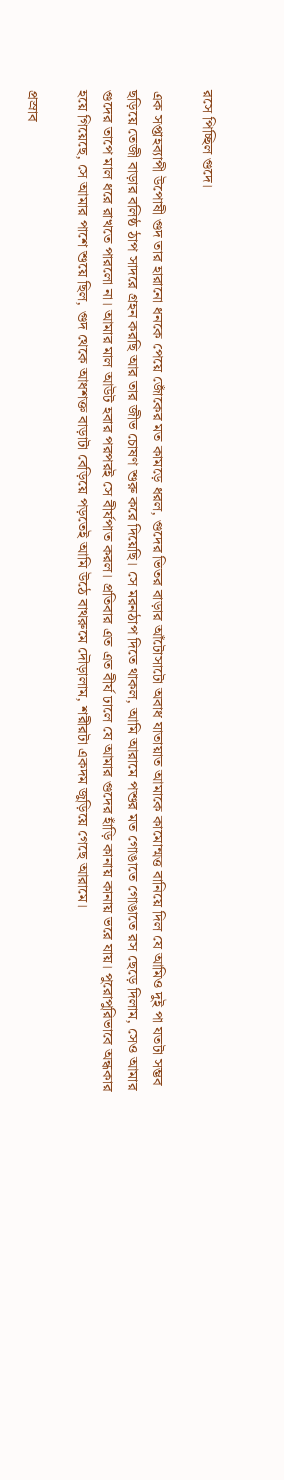রসে পিচ্ছিল গুদে।

এক সপ্তাহব্যাপী উপোষী গুদ তার হারানো ধনকে পেয়ে জোঁকের মত কামড়ে ধরল, গুদের ভিতর বাড়ার আঁটোসাটো অবাধ যাতায়াত আমাকে কামোন্মত্ত বানিয়ে দিল যে আমিও দুই পা যতটা সম্ভব ছড়িয়ে তেজী বাড়ার বলিষ্ঠ ঠাপ সাদরে গ্রহন করছি আর তার জীভ চোষণ শুরু করে দিয়েছি। সে মরনঠাপ দিতে থাকল, আমি আরামে পশুর মত গোঙাতে গোঙাতে রস ছেড়ে দিলাম, সেও আমার গুদের তাপে মাল ধরে রাখতে পারলো না। আমার মাল আউট হবার পরপরই সে বীর্যপাত করল। প্রতিবার এত এত বীর্য ঢালে যে আমার গুদের হাঁড়ি কানায় কানায় ভরে যায়। পুরোপুরিভাবে অন্ধকার হয়ে গিয়েছে, সে আমার পাশে শুয়ে ছিল, গুদ থেকে আধশক্ত বাড়াটা বেড়িয়ে পড়তেই আমি উঠে বাথরুমে দৌড়ালাম, শরীরটা একদম জুড়িয়ে গেছে আরামে।

প্রস্রাব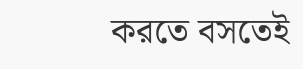করতে বসতেই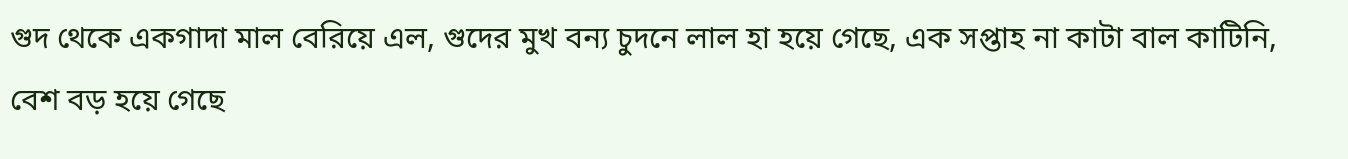গুদ থেকে একগাদা মাল বেরিয়ে এল, গুদের মুখ বন্য চুদনে লাল হা হয়ে গেছে, এক সপ্তাহ না কাটা বাল কাটিনি, বেশ বড় হয়ে গেছে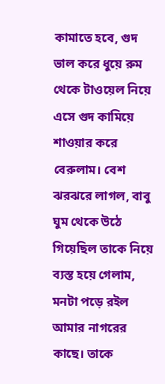কামাতে হবে, গুদ ভাল করে ধুয়ে রুম থেকে টাওয়েল নিয়ে এসে গুদ কামিয়ে শাওয়ার করে বেরুলাম। বেশ ঝরঝরে লাগল, বাবু ঘুম থেকে উঠে গিয়েছিল তাকে নিয়ে ব্যস্ত হয়ে গেলাম, মনটা পড়ে রইল আমার নাগরের কাছে। তাকে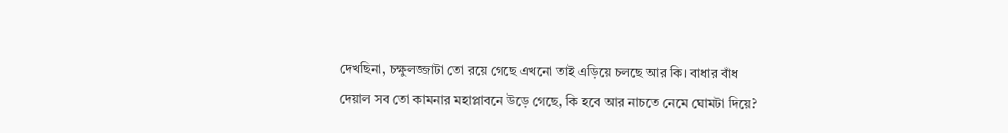দেখছিনা, চক্ষুলজ্জাটা তো রয়ে গেছে এখনো তাই এড়িয়ে চলছে আর কি। বাধার বাঁধ দেয়াল সব তো কামনার মহাপ্লাবনে উড়ে গেছে, কি হবে আর নাচতে নেমে ঘোমটা দিয়ে?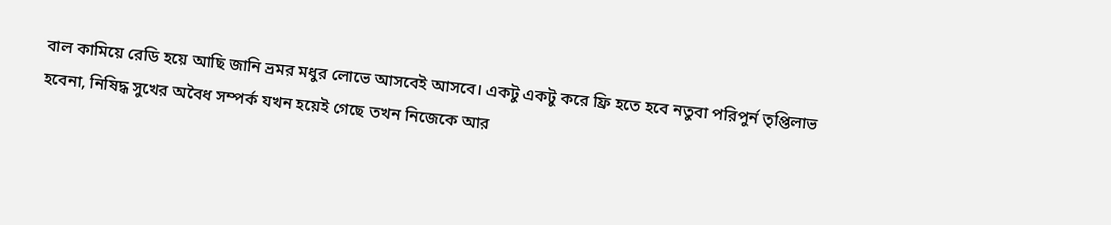বাল কামিয়ে রেডি হয়ে আছি জানি ভ্রমর মধুর লোভে আসবেই আসবে। একটু একটু করে ফ্রি হতে হবে নতুবা পরিপুর্ন তৃপ্তিলাভ হবেনা, নিষিদ্ধ সুখের অবৈধ সম্পর্ক যখন হয়েই গেছে তখন নিজেকে আর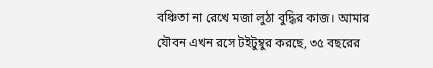বঞ্চিতা না রেখে মজা লুঠা বুদ্ধির কাজ। আমার যৌবন এখন রসে টইটুম্বুর করছে, ৩৫ বছরের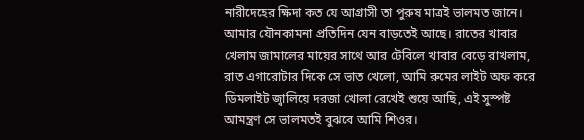নারীদেহের ক্ষিদা কত যে আগ্রাসী তা পুরুষ মাত্রই ভালমত জানে। আমার যৌনকামনা প্রতিদিন যেন বাড়তেই আছে। রাতের খাবার খেলাম জামালের মায়ের সাথে আর টেবিলে খাবার বেড়ে রাখলাম, রাত এগারোটার দিকে সে ভাত খেলো, আমি রুমের লাইট অফ করে ডিমলাইট জ্বালিয়ে দরজা খোলা রেখেই শুয়ে আছি, এই সুস্পষ্ট আমন্ত্রণ সে ভালমতই বুঝবে আমি শিওর।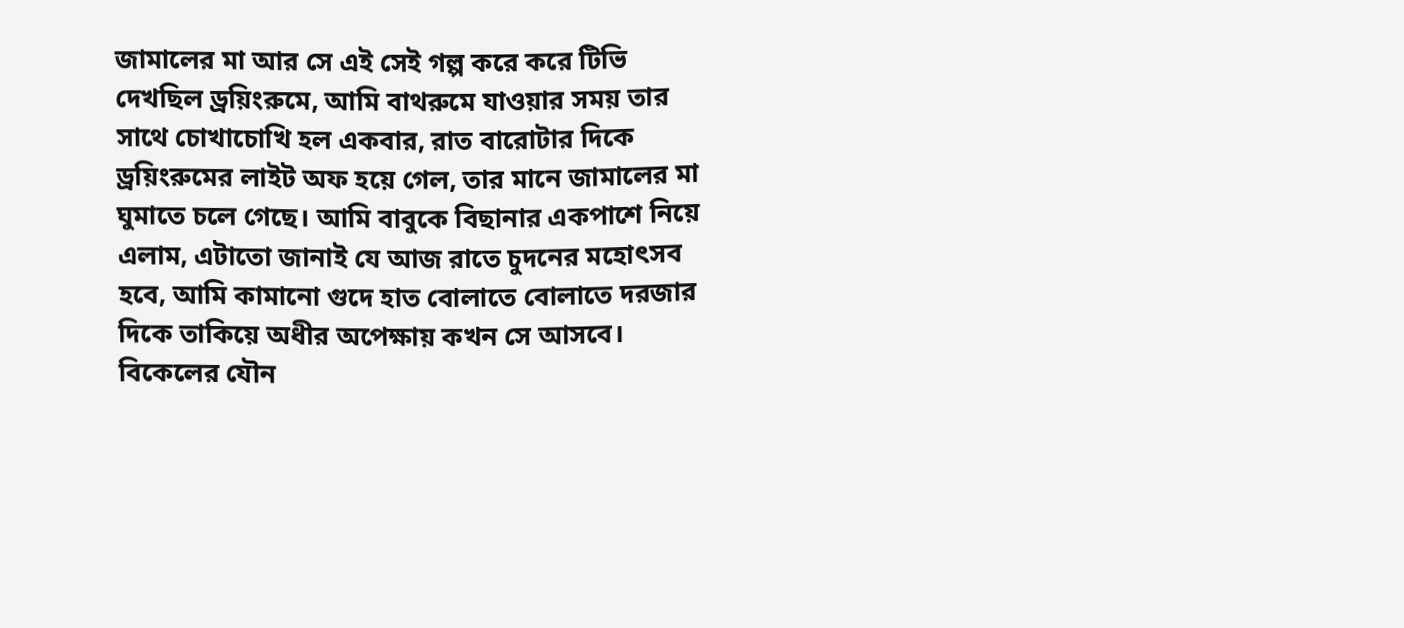জামালের মা আর সে এই সেই গল্প করে করে টিভি দেখছিল ড্রয়িংরুমে, আমি বাথরুমে যাওয়ার সময় তার সাথে চোখাচোখি হল একবার, রাত বারোটার দিকে ড্রয়িংরুমের লাইট অফ হয়ে গেল, তার মানে জামালের মা ঘুমাতে চলে গেছে। আমি বাবুকে বিছানার একপাশে নিয়ে এলাম, এটাতো জানাই যে আজ রাতে চুদনের মহোৎসব হবে, আমি কামানো গুদে হাত বোলাতে বোলাতে দরজার দিকে তাকিয়ে অধীর অপেক্ষায় কখন সে আসবে। বিকেলের যৌন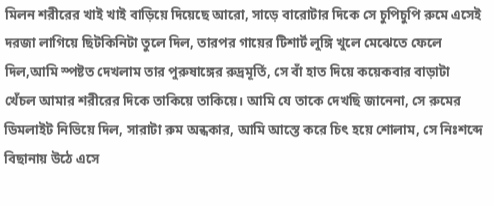মিলন শরীরের খাই খাই বাড়িয়ে দিয়েছে আরো, সাড়ে বারোটার দিকে সে চুপিচুপি রুমে এসেই দরজা লাগিয়ে ছিটকিনিটা তুলে দিল, তারপর গায়ের টিশার্ট লুঙ্গি খুলে মেঝেতে ফেলে দিল,আমি স্পষ্টত দেখলাম তার পুরুষাঙ্গের রুদ্রমূর্তি, সে বাঁ হাত দিয়ে কয়েকবার বাড়াটা খেঁচল আমার শরীরের দিকে তাকিয়ে তাকিয়ে। আমি যে তাকে দেখছি জানেনা, সে রুমের ডিমলাইট নিভিয়ে দিল, সারাটা রুম অন্ধকার, আমি আস্তে করে চিৎ হয়ে শোলাম, সে নিঃশব্দে বিছানায় উঠে এসে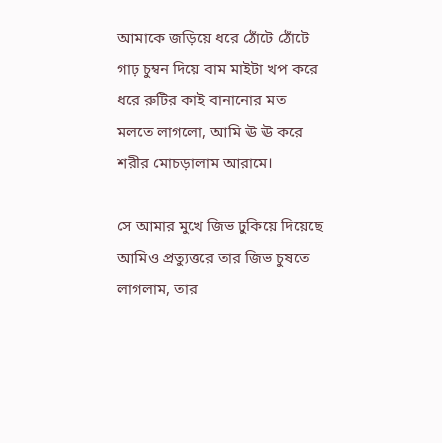আমাকে জড়িয়ে ধরে ঠোঁটে ঠোঁটে গাঢ় চুম্বন দিয়ে বাম মাইটা খপ করে ধরে রুটির কাই বানানোর মত মলতে লাগলো, আমি ঊ ঊ করে শরীর মোচড়ালাম আরামে।

সে আমার মুখে জিভ ঢুকিয়ে দিয়েছে আমিও প্রত্যুত্তরে তার জিভ চুষতে লাগলাম, তার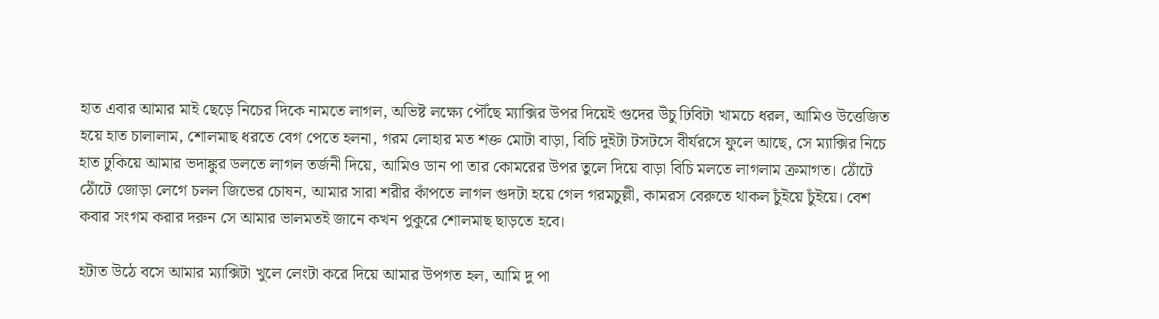হাত এবার আমার মাই ছেড়ে নিচের দিকে নামতে লাগল, অভিষ্ট লক্ষ্যে পৌঁছে ম্যাক্সির উপর দিয়েই গুদের উঁচু ঢিবিটা খামচে ধরল, আমিও উত্তেজিত হয়ে হাত চালালাম, শোলমাছ ধরতে বেগ পেতে হলনা, গরম লোহার মত শক্ত মোটা বাড়া, বিচি দুইটা টসটসে বীর্যরসে ফুলে আছে, সে ম্যাক্সির নিচে হাত ঢুকিয়ে আমার ভদাঙ্কুর ডলতে লাগল তর্জনী দিয়ে, আমিও ডান পা তার কোমরের উপর তুলে দিয়ে বাড়া বিচি মলতে লাগলাম ক্রমাগত। ঠোঁটে ঠোঁটে জোড়া লেগে চলল জিভের চোষন, আমার সারা শরীর কাঁপতে লাগল গুদটা হয়ে গেল গরমচুল্লী, কামরস বেরুতে থাকল চুঁইয়ে চুঁইয়ে। বেশ কবার সংগম করার দরুন সে আমার ভালমতই জানে কখন পুকুরে শোলমাছ ছাড়তে হবে।

হটাত উঠে বসে আমার ম্যাক্সিটা খুলে লেংটা করে দিয়ে আমার উপগত হল, আমি দু পা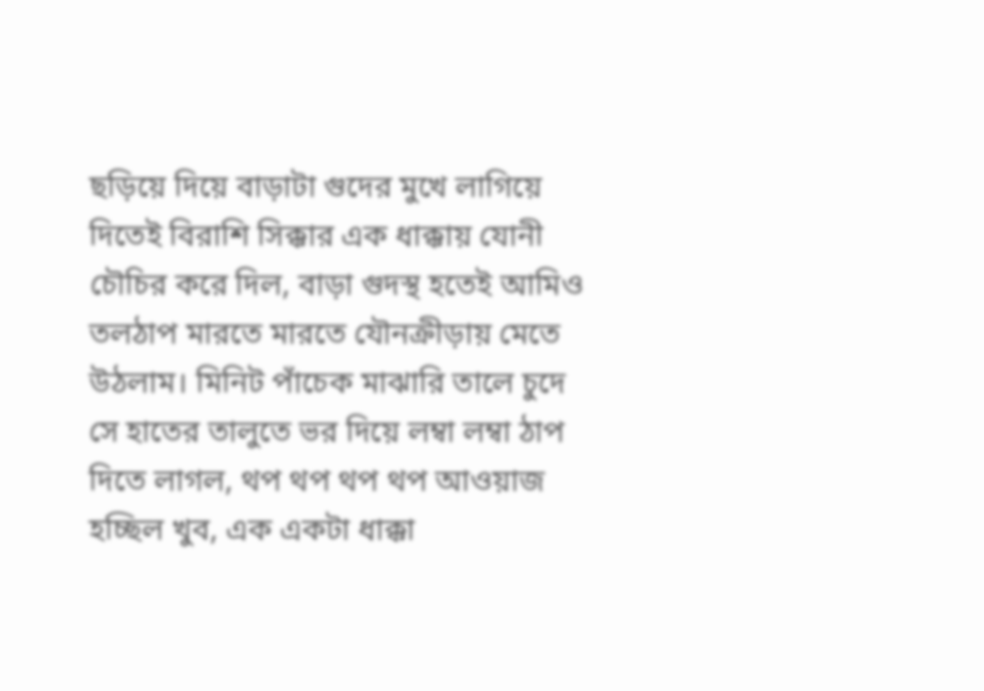ছড়িয়ে দিয়ে বাড়াটা গুদের মুখে লাগিয়ে দিতেই বিরাশি সিক্কার এক ধাক্কায় যোনী চৌচির করে দিল, বাড়া গুদস্থ হতেই আমিও তলঠাপ মারতে মারতে যৌনক্রীড়ায় মেতে উঠলাম। মিনিট পাঁচেক মাঝারি তালে চুদে সে হাতের তালুতে ভর দিয়ে লম্বা লম্বা ঠাপ দিতে লাগল, থপ থপ থপ থপ আওয়াজ হচ্ছিল খুব, এক একটা ধাক্কা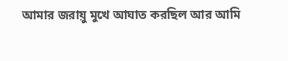আমার জরায়ু মুখে আঘাত করছিল আর আমি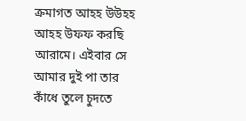ক্রমাগত আহহ উউহহ আহহ উফফ করছি আরামে। এইবার সে আমার দুই পা তার কাঁধে তুলে চুদতে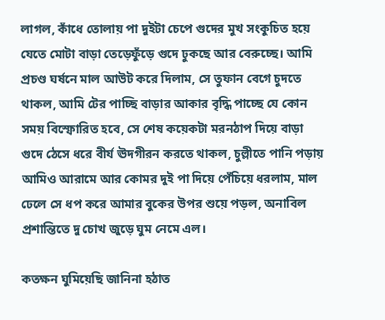লাগল, কাঁধে তোলায় পা দুইটা চেপে গুদের মুখ সংকুচিত হয়ে যেতে মোটা বাড়া তেড়েফুঁড়ে গুদে ঢুকছে আর বেরুচ্ছে। আমি প্রচণ্ড ঘর্ষনে মাল আউট করে দিলাম, সে তুফান বেগে চুদতে থাকল, আমি টের পাচ্ছি বাড়ার আকার বৃদ্ধি পাচ্ছে যে কোন সময় বিস্ফোরিত হবে, সে শেষ কয়েকটা মরনঠাপ দিয়ে বাড়া গুদে ঠেসে ধরে বীর্য ঊদগীরন করতে থাকল, চুল্লীতে পানি পড়ায় আমিও আরামে আর কোমর দুই পা দিয়ে পেঁচিয়ে ধরলাম, মাল ঢেলে সে ধপ করে আমার বুকের উপর শুয়ে পড়ল, অনাবিল প্রশান্তিতে দু চোখ জুড়ে ঘুম নেমে এল।

কতক্ষন ঘুমিয়েছি জানিনা হঠাত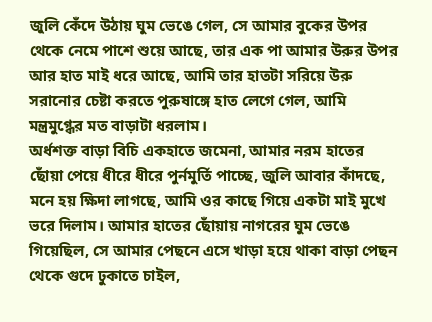জুলি কেঁদে উঠায় ঘুম ভেঙে গেল, সে আমার বুকের উপর থেকে নেমে পাশে শুয়ে আছে, তার এক পা আমার উরুর উপর আর হাত মাই ধরে আছে, আমি তার হাতটা সরিয়ে উরু সরানোর চেষ্টা করতে পুরুষাঙ্গে হাত লেগে গেল, আমি মন্ত্রমুগ্ধের মত বাড়াটা ধরলাম।
অর্ধশক্ত বাড়া বিচি একহাতে জমেনা, আমার নরম হাতের ছোঁয়া পেয়ে ধীরে ধীরে পুর্নমুর্তি পাচ্ছে, জুলি আবার কাঁদছে, মনে হয় ক্ষিদা লাগছে, আমি ওর কাছে গিয়ে একটা মাই মুখে ভরে দিলাম। আমার হাতের ছোঁয়ায় নাগরের ঘুম ভেঙে গিয়েছিল, সে আমার পেছনে এসে খাড়া হয়ে থাকা বাড়া পেছন থেকে গুদে ঢুকাতে চাইল,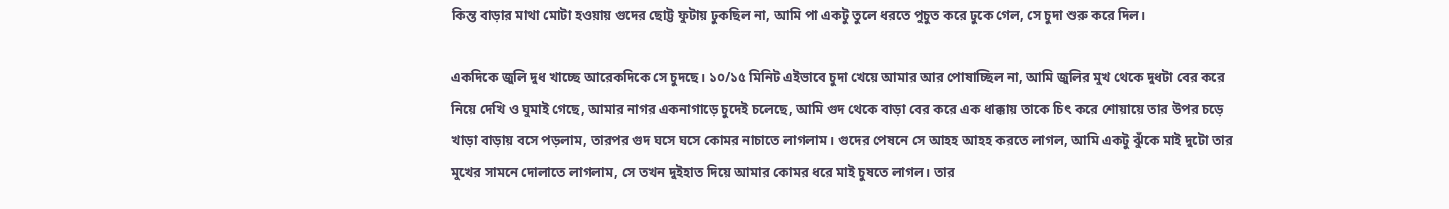কিন্ত বাড়ার মাথা মোটা হওয়ায় গুদের ছোট্ট ফুটায় ঢুকছিল না, আমি পা একটু তুলে ধরতে পুচুত করে ঢুকে গেল, সে চুদা শুরু করে দিল।

একদিকে জুলি দুধ খাচ্ছে আরেকদিকে সে চুদছে। ১০/১৫ মিনিট এইভাবে চুদা খেয়ে আমার আর পোষাচ্ছিল না, আমি জুলির মুখ থেকে দুধটা বের করে নিয়ে দেখি ও ঘুমাই গেছে, আমার নাগর একনাগাড়ে চুদেই চলেছে, আমি গুদ থেকে বাড়া বের করে এক ধাক্কায় তাকে চিৎ করে শোয়ায়ে তার উপর চড়ে খাড়া বাড়ায় বসে পড়লাম, তারপর গুদ ঘসে ঘসে কোমর নাচাতে লাগলাম। গুদের পেষনে সে আহহ আহহ করতে লাগল, আমি একটু ঝুঁকে মাই দুটো তার মুখের সামনে দোলাতে লাগলাম, সে তখন দুইহাত দিয়ে আমার কোমর ধরে মাই চুষতে লাগল। তার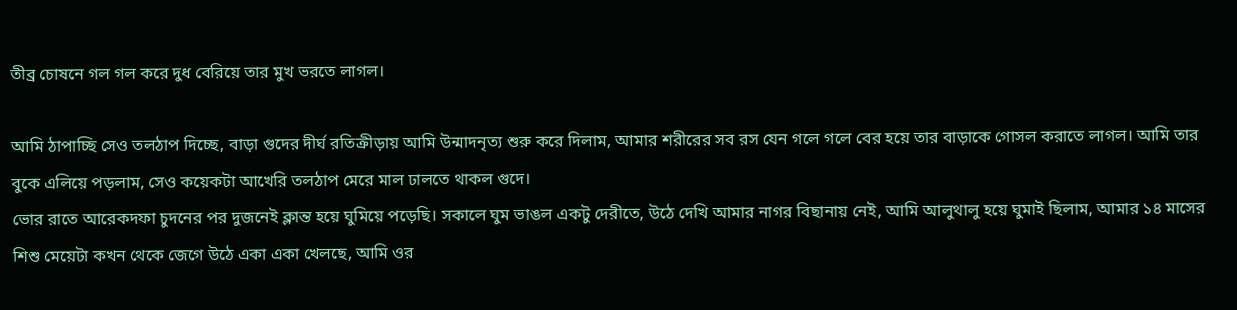তীব্র চোষনে গল গল করে দুধ বেরিয়ে তার মুখ ভরতে লাগল।

আমি ঠাপাচ্ছি সেও তলঠাপ দিচ্ছে, বাড়া গুদের দীর্ঘ রতিক্রীড়ায় আমি উন্মাদনৃত্য শুরু করে দিলাম, আমার শরীরের সব রস যেন গলে গলে বের হয়ে তার বাড়াকে গোসল করাতে লাগল। আমি তার বুকে এলিয়ে পড়লাম, সেও কয়েকটা আখেরি তলঠাপ মেরে মাল ঢালতে থাকল গুদে।
ভোর রাতে আরেকদফা চুদনের পর দুজনেই ক্লান্ত হয়ে ঘুমিয়ে পড়েছি। সকালে ঘুম ভাঙল একটু দেরীতে, উঠে দেখি আমার নাগর বিছানায় নেই, আমি আলুথালু হয়ে ঘুমাই ছিলাম, আমার ১৪ মাসের শিশু মেয়েটা কখন থেকে জেগে উঠে একা একা খেলছে, আমি ওর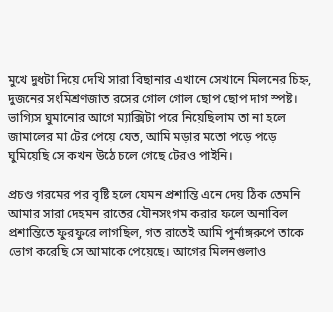মুখে দুধটা দিয়ে দেখি সারা বিছানার এখানে সেখানে মিলনের চিহ্ন, দুজনের সংমিশ্রণজাত রসের গোল গোল ছোপ ছোপ দাগ স্পষ্ট। ভাগ্যিস ঘুমানোর আগে ম্যাক্সিটা পরে নিয়েছিলাম তা না হলে জামালের মা টের পেয়ে যেত, আমি মড়ার মতো পড়ে পড়ে ঘুমিয়েছি সে কখন উঠে চলে গেছে টেরও পাইনি।

প্রচণ্ড গরমের পর বৃষ্টি হলে যেমন প্রশান্তি এনে দেয় ঠিক তেমনি আমার সারা দেহমন রাতের যৌনসংগম করার ফলে অনাবিল প্রশান্তিতে ফুরফুরে লাগছিল, গত রাতেই আমি পুর্নাঙ্গরুপে তাকে ভোগ করেছি সে আমাকে পেয়েছে। আগের মিলনগুলাও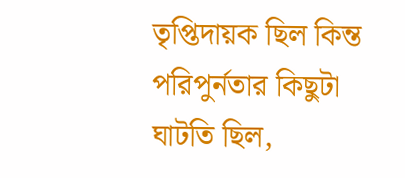তৃপ্তিদায়ক ছিল কিন্ত পরিপুর্নতার কিছুটা ঘাটতি ছিল,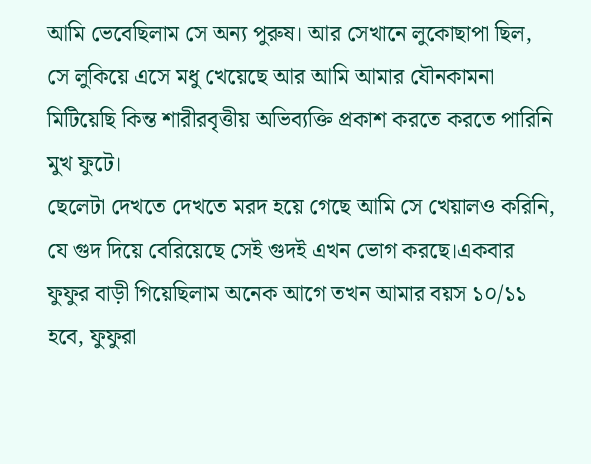আমি ভেবেছিলাম সে অন্য পুরুষ। আর সেখানে লুকোছাপা ছিল, সে লুকিয়ে এসে মধু খেয়েছে আর আমি আমার যৌনকামনা মিটিয়েছি কিন্ত শারীরবৃত্তীয় অভিব্যক্তি প্রকাশ করতে করতে পারিনি মুখ ফুটে।
ছেলেটা দেখতে দেখতে মরদ হয়ে গেছে আমি সে খেয়ালও করিনি, যে গুদ দিয়ে বেরিয়েছে সেই গুদই এখন ভোগ করছে।একবার ফুফুর বাড়ী গিয়েছিলাম অনেক আগে তখন আমার বয়স ১০/১১ হবে, ফুফুরা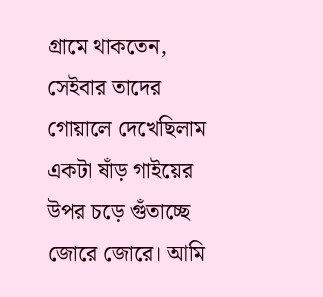গ্রামে থাকতেন, সেইবার তাদের গোয়ালে দেখেছিলাম একটা ষাঁড় গাইয়ের উপর চড়ে গুঁতাচ্ছে জোরে জোরে। আমি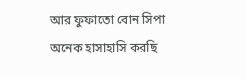আর ফুফাতো বোন সিপা অনেক হাসাহাসি করছি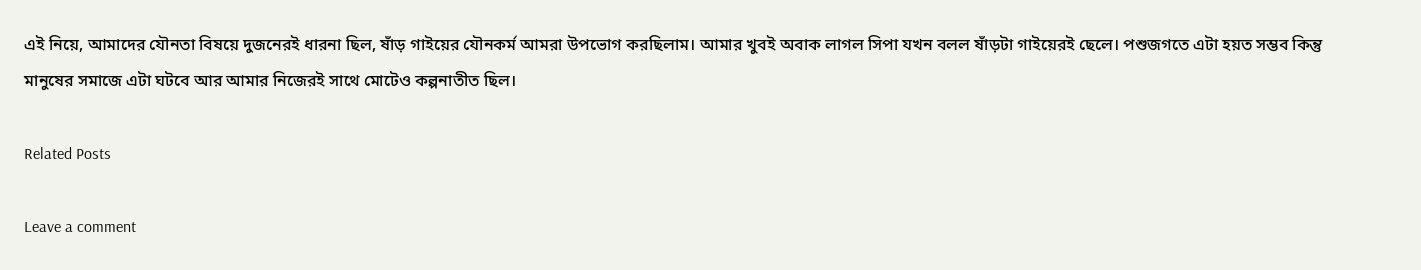এই নিয়ে, আমাদের যৌনতা বিষয়ে দুজনেরই ধারনা ছিল, ষাঁড় গাইয়ের যৌনকর্ম আমরা উপভোগ করছিলাম। আমার খুবই অবাক লাগল সিপা যখন বলল ষাঁড়টা গাইয়েরই ছেলে। পশুজগতে এটা হয়ত সম্ভব কিন্তু মানুষের সমাজে এটা ঘটবে আর আমার নিজেরই সাথে মোটেও কল্পনাতীত ছিল।

Related Posts

Leave a comment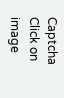Captcha Click on image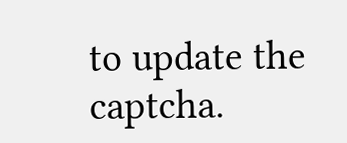to update the captcha.